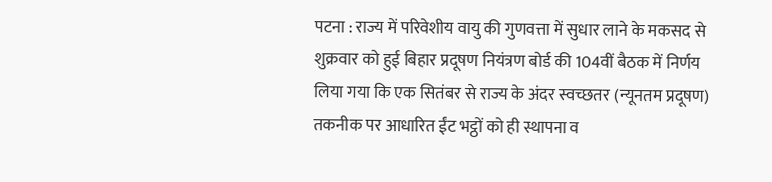पटना : राज्य में परिवेशीय वायु की गुणवत्ता में सुधार लाने के मकसद से शुक्रवार को हुई बिहार प्रदूषण नियंत्रण बोर्ड की 104वीं बैठक में निर्णय लिया गया कि एक सितंबर से राज्य के अंदर स्वच्छतर (न्यूनतम प्रदूषण) तकनीक पर आधारित ईंट भट्ठों को ही स्थापना व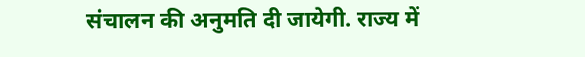संचालन की अनुमति दी जायेगी. राज्य में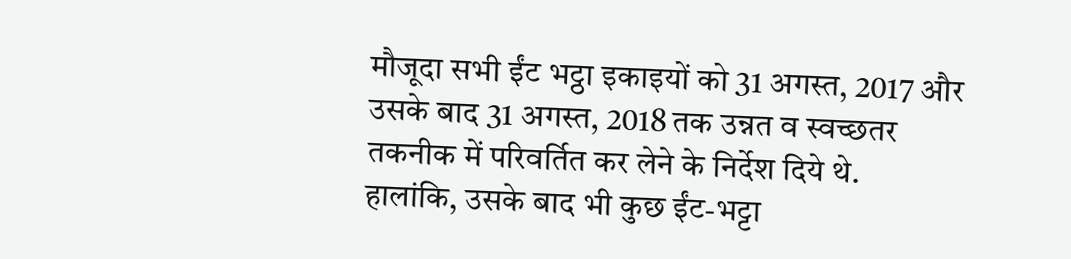मौजूदा सभी ईंट भट्ठा इकाइयों को 31 अगस्त, 2017 और उसके बाद 31 अगस्त, 2018 तक उन्नत व स्वच्छतर तकनीक में परिवर्तित कर लेने के निर्देश दिये थे.
हालांकि, उसके बाद भी कुछ ईंट-भट्टा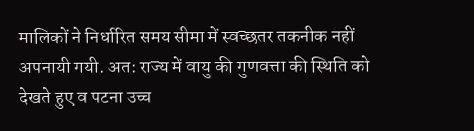मालिकों ने निर्धारित समय सीमा में स्वच्छतर तकनीक नहीं अपनायी गयी. अत: राज्य में वायु की गुणवत्ता की स्थिति को देखते हुए व पटना उच्च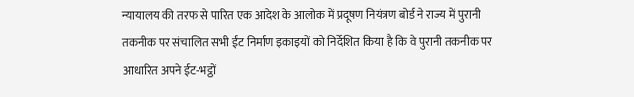न्यायालय की तरफ से पारित एक आदेश के आलोक में प्रदूषण नियंत्रण बोर्ड ने राज्य में पुरानी तकनीक पर संचालित सभी ईंट निर्माण इकाइयों को निर्देशित किया है कि वे पुरानी तकनीक पर आधारित अपने ईट-भट्ठों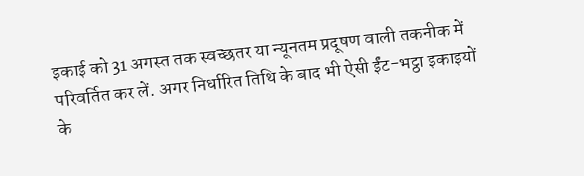इकाई को 31 अगस्त तक स्वच्छतर या न्यूनतम प्रदूषण वाली तकनीक में परिवर्तित कर लें. अगर निर्धारित तिथि के बाद भी ऐसी ईंट-भट्ठा इकाइयों के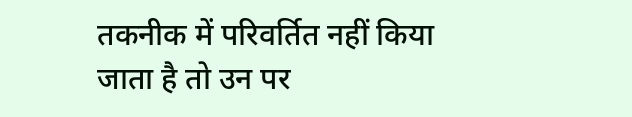तकनीक में परिवर्तित नहीं किया जाता है तो उन पर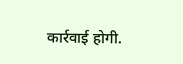कार्रवाई होगी.